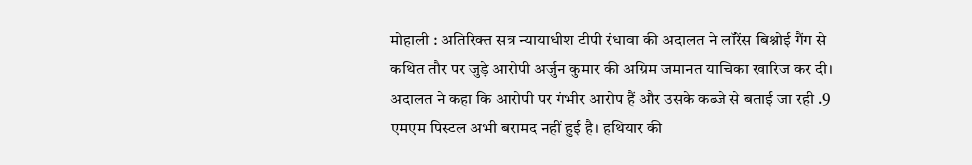मोहाली : अतिरिक्त सत्र न्यायाधीश टीपी रंधावा की अदालत ने लॉरेंस बिश्नोई गैंग से कथित तौर पर जुड़े आरोपी अर्जुन कुमार की अग्रिम जमानत याचिका खारिज कर दी। अदालत ने कहा कि आरोपी पर गंभीर आरोप हैं और उसके कब्जे से बताई जा रही .9 एमएम पिस्टल अभी बरामद नहीं हुई है। हथियार की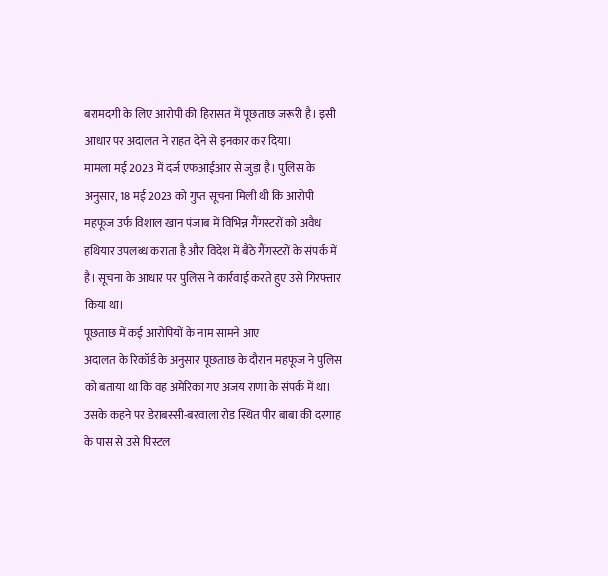बरामदगी के लिए आरोपी की हिरासत में पूछताछ जरूरी है। इसी आधार पर अदालत ने राहत देने से इनकार कर दिया।
मामला मई 2023 में दर्ज एफआईआर से जुड़ा है। पुलिस के अनुसार, 18 मई 2023 को गुप्त सूचना मिली थी कि आरोपी महफूज उर्फ विशाल खान पंजाब में विभिन्न गैंगस्टरों को अवैध हथियार उपलब्ध कराता है और विदेश में बैठे गैंगस्टरों के संपर्क में है। सूचना के आधार पर पुलिस ने कार्रवाई करते हुए उसे गिरफ्तार किया था।
पूछताछ में कई आरोपियों के नाम सामने आए
अदालत के रिकॉर्ड के अनुसार पूछताछ के दौरान महफूज ने पुलिस को बताया था कि वह अमेरिका गए अजय राणा के संपर्क में था। उसके कहने पर डेराबस्सी-बरवाला रोड स्थित पीर बाबा की दरगाह के पास से उसे पिस्टल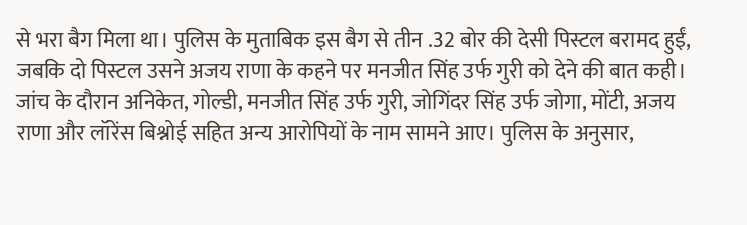से भरा बैग मिला था। पुलिस के मुताबिक इस बैग से तीन .32 बोर की देसी पिस्टल बरामद हुईं, जबकि दो पिस्टल उसने अजय राणा के कहने पर मनजीत सिंह उर्फ गुरी को देने की बात कही।
जांच के दौरान अनिकेत, गोल्डी, मनजीत सिंह उर्फ गुरी, जोगिंदर सिंह उर्फ जोगा, मोंटी, अजय राणा और लॉरेंस बिश्नोई सहित अन्य आरोपियों के नाम सामने आए। पुलिस के अनुसार,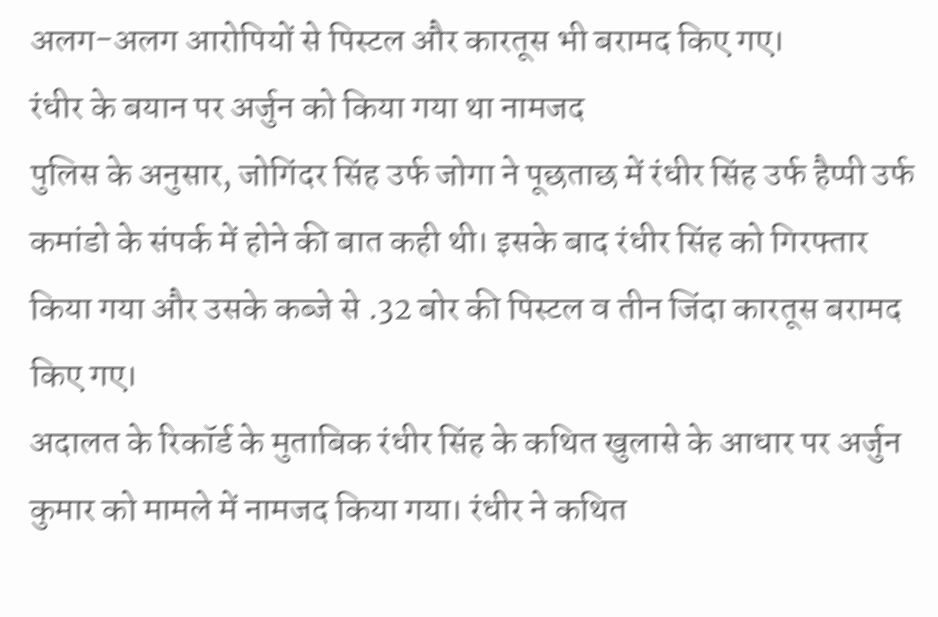अलग-अलग आरोपियों से पिस्टल और कारतूस भी बरामद किए गए।
रंधीर के बयान पर अर्जुन को किया गया था नामजद
पुलिस के अनुसार, जोगिंदर सिंह उर्फ जोगा ने पूछताछ में रंधीर सिंह उर्फ हैप्पी उर्फ कमांडो के संपर्क में होने की बात कही थी। इसके बाद रंधीर सिंह को गिरफ्तार किया गया और उसके कब्जे से .32 बोर की पिस्टल व तीन जिंदा कारतूस बरामद किए गए।
अदालत के रिकॉर्ड के मुताबिक रंधीर सिंह के कथित खुलासे के आधार पर अर्जुन कुमार को मामले में नामजद किया गया। रंधीर ने कथित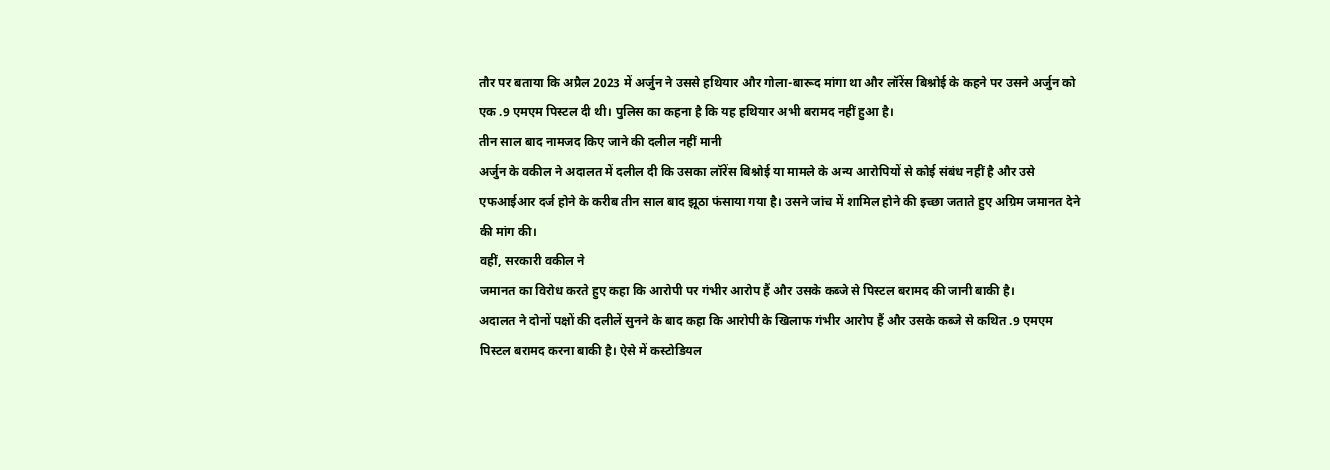तौर पर बताया कि अप्रैल 2023 में अर्जुन ने उससे हथियार और गोला-बारूद मांगा था और लॉरेंस बिश्नोई के कहने पर उसने अर्जुन को एक .9 एमएम पिस्टल दी थी। पुलिस का कहना है कि यह हथियार अभी बरामद नहीं हुआ है।
तीन साल बाद नामजद किए जाने की दलील नहीं मानी
अर्जुन के वकील ने अदालत में दलील दी कि उसका लॉरेंस बिश्नोई या मामले के अन्य आरोपियों से कोई संबंध नहीं है और उसे एफआईआर दर्ज होने के करीब तीन साल बाद झूठा फंसाया गया है। उसने जांच में शामिल होने की इच्छा जताते हुए अग्रिम जमानत देने की मांग की।
वहीं, सरकारी वकील ने
जमानत का विरोध करते हुए कहा कि आरोपी पर गंभीर आरोप हैं और उसके कब्जे से पिस्टल बरामद की जानी बाकी है।
अदालत ने दोनों पक्षों की दलीलें सुनने के बाद कहा कि आरोपी के खिलाफ गंभीर आरोप हैं और उसके कब्जे से कथित .9 एमएम पिस्टल बरामद करना बाकी है। ऐसे में कस्टोडियल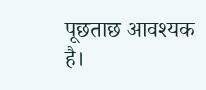पूछताछ आवश्यक है।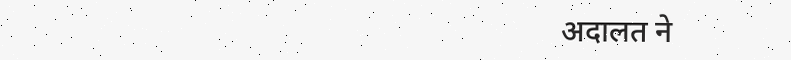अदालत ने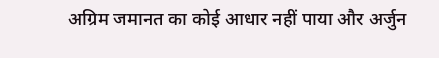अग्रिम जमानत का कोई आधार नहीं पाया और अर्जुन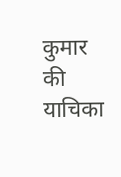कुमार की याचिका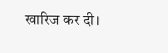खारिज कर दी।